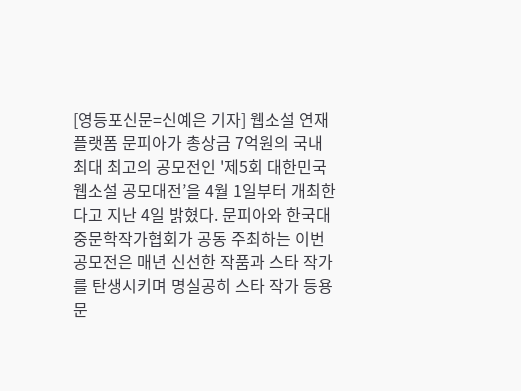[영등포신문=신예은 기자] 웹소설 연재 플랫폼 문피아가 총상금 7억원의 국내 최대 최고의 공모전인 '제5회 대한민국 웹소설 공모대전’을 4월 1일부터 개최한다고 지난 4일 밝혔다. 문피아와 한국대중문학작가협회가 공동 주최하는 이번 공모전은 매년 신선한 작품과 스타 작가를 탄생시키며 명실공히 스타 작가 등용문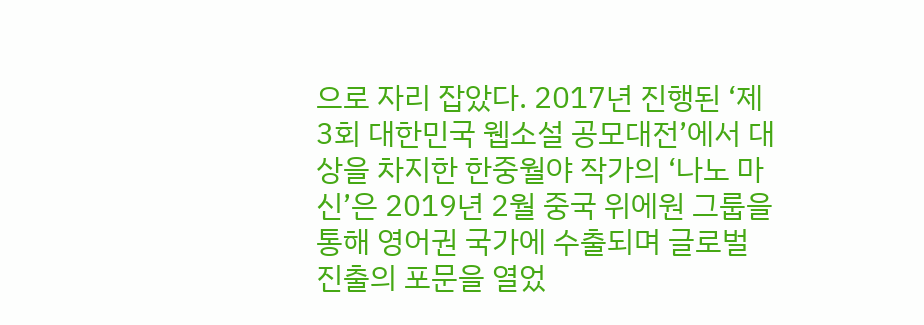으로 자리 잡았다. 2017년 진행된 ‘제3회 대한민국 웹소설 공모대전’에서 대상을 차지한 한중월야 작가의 ‘나노 마신’은 2019년 2월 중국 위에원 그룹을 통해 영어권 국가에 수출되며 글로벌 진출의 포문을 열었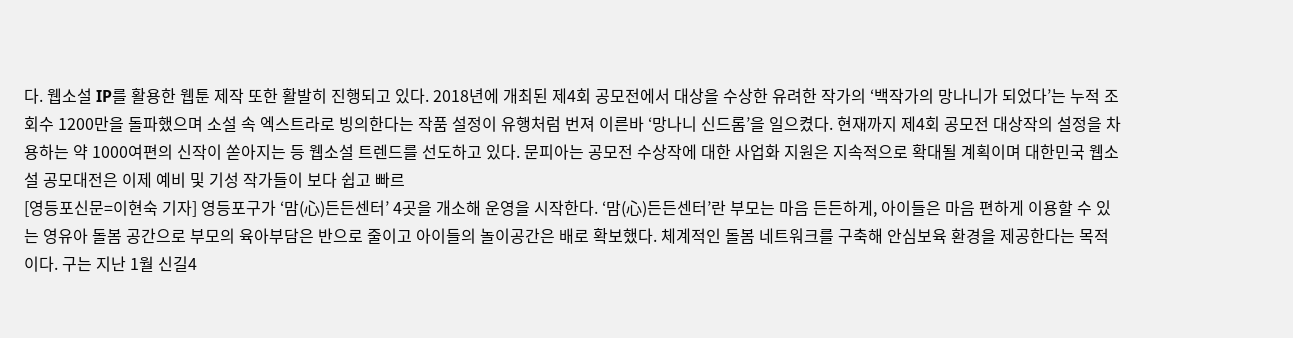다. 웹소설 IP를 활용한 웹툰 제작 또한 활발히 진행되고 있다. 2018년에 개최된 제4회 공모전에서 대상을 수상한 유려한 작가의 ‘백작가의 망나니가 되었다’는 누적 조회수 1200만을 돌파했으며 소설 속 엑스트라로 빙의한다는 작품 설정이 유행처럼 번져 이른바 ‘망나니 신드롬’을 일으켰다. 현재까지 제4회 공모전 대상작의 설정을 차용하는 약 1000여편의 신작이 쏟아지는 등 웹소설 트렌드를 선도하고 있다. 문피아는 공모전 수상작에 대한 사업화 지원은 지속적으로 확대될 계획이며 대한민국 웹소설 공모대전은 이제 예비 및 기성 작가들이 보다 쉽고 빠르
[영등포신문=이현숙 기자] 영등포구가 ‘맘(心)든든센터’ 4곳을 개소해 운영을 시작한다. ‘맘(心)든든센터’란 부모는 마음 든든하게, 아이들은 마음 편하게 이용할 수 있는 영유아 돌봄 공간으로 부모의 육아부담은 반으로 줄이고 아이들의 놀이공간은 배로 확보했다. 체계적인 돌봄 네트워크를 구축해 안심보육 환경을 제공한다는 목적이다. 구는 지난 1월 신길4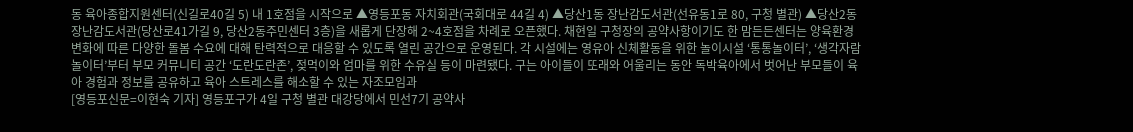동 육아종합지원센터(신길로40길 5) 내 1호점을 시작으로 ▲영등포동 자치회관(국회대로 44길 4) ▲당산1동 장난감도서관(선유동1로 80, 구청 별관) ▲당산2동 장난감도서관(당산로41가길 9, 당산2동주민센터 3층)을 새롭게 단장해 2~4호점을 차례로 오픈했다. 채현일 구청장의 공약사항이기도 한 맘든든센터는 양육환경 변화에 따른 다양한 돌봄 수요에 대해 탄력적으로 대응할 수 있도록 열린 공간으로 운영된다. 각 시설에는 영유아 신체활동을 위한 놀이시설 ‘통통놀이터’, ‘생각자람놀이터’부터 부모 커뮤니티 공간 ‘도란도란존’, 젖먹이와 엄마를 위한 수유실 등이 마련됐다. 구는 아이들이 또래와 어울리는 동안 독박육아에서 벗어난 부모들이 육아 경험과 정보를 공유하고 육아 스트레스를 해소할 수 있는 자조모임과
[영등포신문=이현숙 기자] 영등포구가 4일 구청 별관 대강당에서 민선7기 공약사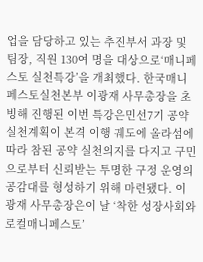업을 담당하고 있는 추진부서 과장 및 팀장, 직원 130여 명을 대상으로‘매니페스토 실천특강’을 개최했다. 한국매니페스토실천본부 이광재 사무총장을 초빙해 진행된 이번 특강은민선7기 공약실천계획이 본격 이행 궤도에 올라섬에 따라 참된 공약 실천의지를 다지고 구민으로부터 신뢰받는 투명한 구정 운영의 공감대를 형성하기 위해 마련됐다. 이광재 사무총장은이 날 ‘착한 성장사회와 로컬매니페스토’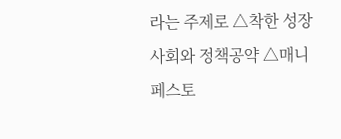라는 주제로 △착한 성장사회와 정책공약 △매니페스토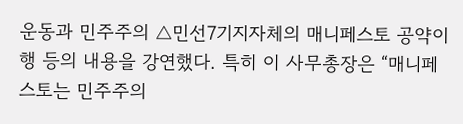운동과 민주주의 △민선7기지자체의 매니페스토 공약이행 등의 내용을 강연했다. 특히 이 사무총장은 “매니페스토는 민주주의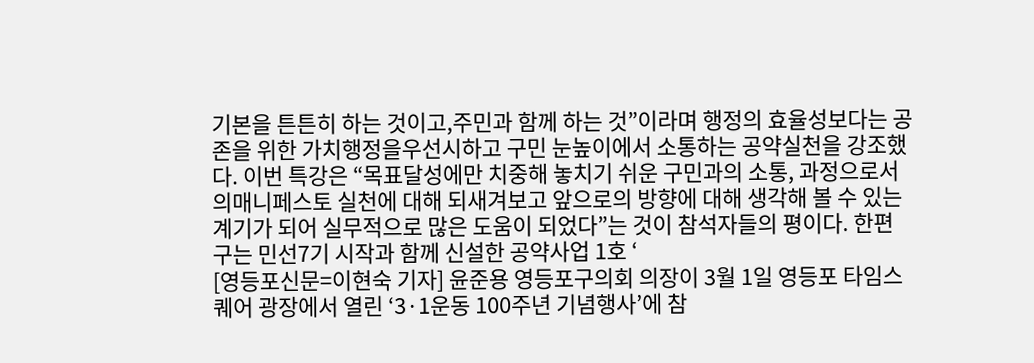기본을 튼튼히 하는 것이고,주민과 함께 하는 것”이라며 행정의 효율성보다는 공존을 위한 가치행정을우선시하고 구민 눈높이에서 소통하는 공약실천을 강조했다. 이번 특강은 “목표달성에만 치중해 놓치기 쉬운 구민과의 소통, 과정으로서의매니페스토 실천에 대해 되새겨보고 앞으로의 방향에 대해 생각해 볼 수 있는계기가 되어 실무적으로 많은 도움이 되었다”는 것이 참석자들의 평이다. 한편 구는 민선7기 시작과 함께 신설한 공약사업 1호 ‘
[영등포신문=이현숙 기자] 윤준용 영등포구의회 의장이 3월 1일 영등포 타임스퀘어 광장에서 열린 ‘3·1운동 100주년 기념행사’에 참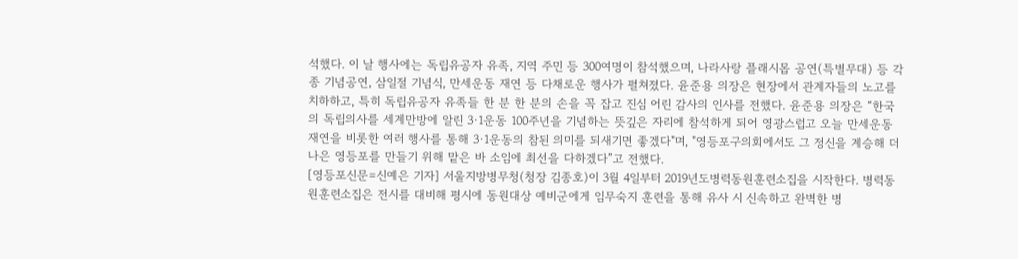석했다. 이 날 행사에는 독립유공자 유족, 지역 주민 등 300여명이 참석했으며, 나라사랑 플래시몹 공연(특별무대) 등 각종 기념공연, 삼일절 기념식, 만세운동 재연 등 다채로운 행사가 펼쳐졌다. 윤준용 의장은 현장에서 관계자들의 노고를 치하하고, 특히 독립유공자 유족들 한 분 한 분의 손을 꼭 잡고 진심 어린 감사의 인사를 전했다. 윤준용 의장은 “한국의 독립의사를 세계만방에 알린 3·1운동 100주년을 기념하는 뜻깊은 자리에 참석하게 되어 영광스럽고 오늘 만세운동 재연을 비롯한 여러 행사를 통해 3·1운동의 참된 의미를 되새기면 좋겠다"며, "영등포구의회에서도 그 정신을 계승해 더 나은 영등포를 만들기 위해 맡은 바 소임에 최선을 다하겠다”고 전했다.
[영등포신문=신예은 기자] 서울지방병무청(청장 김종호)이 3월 4일부터 2019년도병력동원훈련소집을 시작한다. 병력동원훈련소집은 전시를 대비해 평시에 동원대상 예비군에게 임무숙지 훈련을 통해 유사 시 신속하고 완벽한 병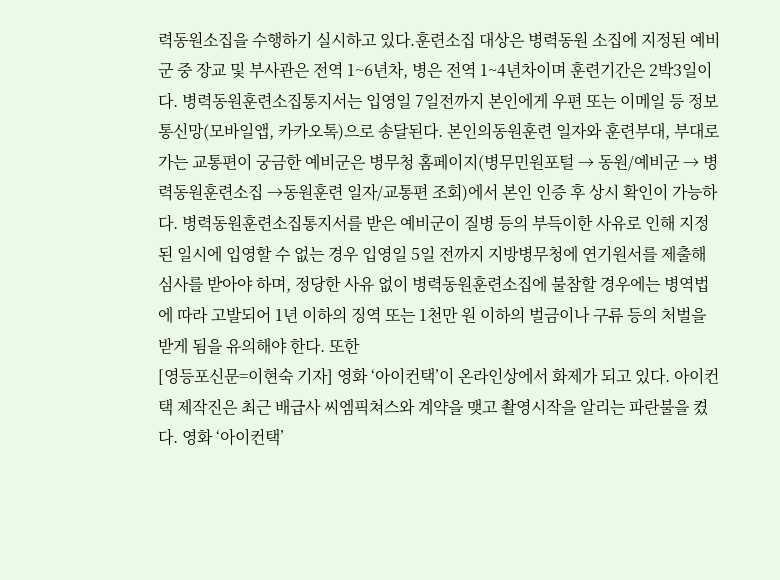력동원소집을 수행하기 실시하고 있다.훈련소집 대상은 병력동원 소집에 지정된 예비군 중 장교 및 부사관은 전역 1~6년차, 병은 전역 1~4년차이며 훈련기간은 2박3일이다. 병력동원훈련소집통지서는 입영일 7일전까지 본인에게 우편 또는 이메일 등 정보통신망(모바일앱, 카카오톡)으로 송달된다. 본인의동원훈련 일자와 훈련부대, 부대로 가는 교통편이 궁금한 예비군은 병무청 홈페이지(병무민원포털 → 동원/예비군 → 병력동원훈련소집 →동원훈련 일자/교통편 조회)에서 본인 인증 후 상시 확인이 가능하다. 병력동원훈련소집통지서를 받은 예비군이 질병 등의 부득이한 사유로 인해 지정된 일시에 입영할 수 없는 경우 입영일 5일 전까지 지방병무청에 연기원서를 제출해 심사를 받아야 하며, 정당한 사유 없이 병력동원훈련소집에 불참할 경우에는 병역법에 따라 고발되어 1년 이하의 징역 또는 1천만 원 이하의 벌금이나 구류 등의 처벌을 받게 됨을 유의해야 한다. 또한
[영등포신문=이현숙 기자] 영화 ‘아이컨택’이 온라인상에서 화제가 되고 있다. 아이컨택 제작진은 최근 배급사 씨엠픽쳐스와 계약을 맺고 촬영시작을 알리는 파란불을 켰다. 영화 ‘아이컨택’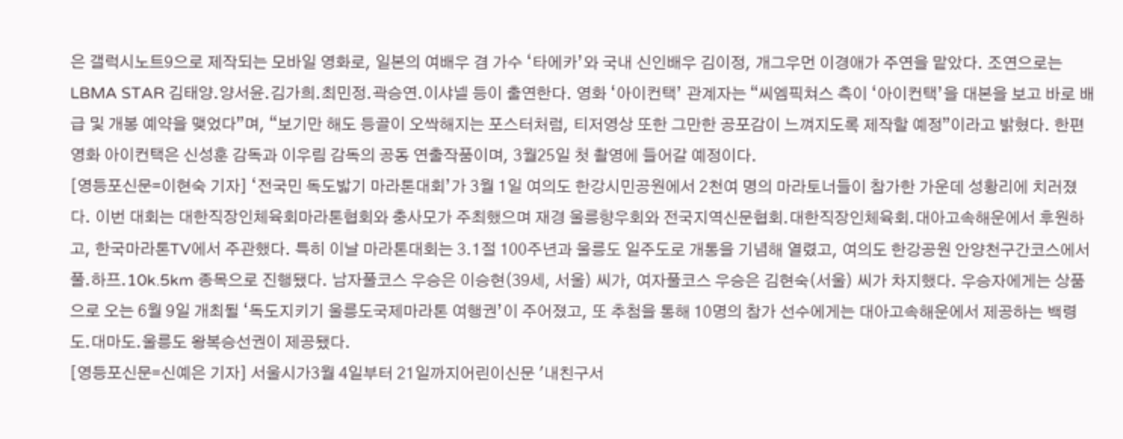은 갤럭시노트9으로 제작되는 모바일 영화로, 일본의 여배우 겸 가수 ‘타에카’와 국내 신인배우 김이정, 개그우먼 이경애가 주연을 맡았다. 조연으로는 LBMA STAR 김태양.양서윤.김가희.최민정.곽승연.이샤넬 등이 출연한다. 영화 ‘아이컨택’ 관계자는 “씨엠픽쳐스 측이 ‘아이컨택’을 대본을 보고 바로 배급 및 개봉 예약을 맺었다”며, “보기만 해도 등골이 오싹해지는 포스터처럼, 티저영상 또한 그만한 공포감이 느껴지도록 제작할 예정”이라고 밝혔다. 한편 영화 아이컨택은 신성훈 감독과 이우림 감독의 공동 연출작품이며, 3월25일 첫 촬영에 들어갈 예정이다.
[영등포신문=이현숙 기자] ‘전국민 독도밟기 마라톤대회’가 3월 1일 여의도 한강시민공원에서 2천여 명의 마라토너들이 참가한 가운데 성황리에 치러졌다. 이번 대회는 대한직장인체육회마라톤협회와 충사모가 주최했으며 재경 울릉향우회와 전국지역신문협회.대한직장인체육회.대아고속해운에서 후원하고, 한국마라톤TV에서 주관했다. 특히 이날 마라톤대회는 3.1절 100주년과 울릉도 일주도로 개통을 기념해 열렸고, 여의도 한강공원 안양천구간코스에서 풀.하프.10k.5km 종목으로 진행됐다. 남자풀코스 우승은 이승현(39세, 서울) 씨가, 여자풀코스 우승은 김현숙(서울) 씨가 차지했다. 우승자에게는 상품으로 오는 6월 9일 개최될 ‘독도지키기 울릉도국제마라톤 여행권’이 주어졌고, 또 추첨을 통해 10명의 참가 선수에게는 대아고속해운에서 제공하는 백령도.대마도.울릉도 왕복승선권이 제공됐다.
[영등포신문=신예은 기자] 서울시가3월 4일부터 21일까지어린이신문 '내친구서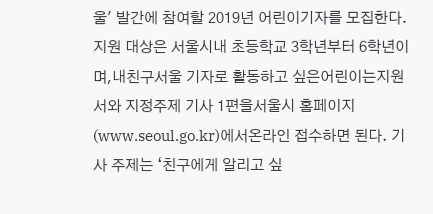울' 발간에 참여할 2019년 어린이기자를 모집한다. 지원 대상은 서울시내 초등학교 3학년부터 6학년이며,내친구서울 기자로 활동하고 싶은어린이는지원서와 지정주제 기사 1편을서울시 홈페이지(www.seoul.go.kr)에서온라인 접수하면 된다. 기사 주제는 ‘친구에게 알리고 싶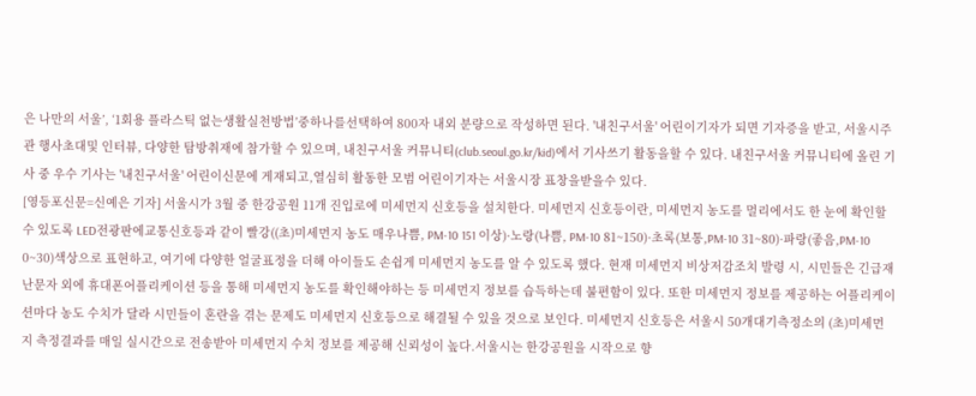은 나만의 서울’, ‘1회용 플라스틱 없는생활실천방법’중하나를선택하여 800자 내외 분량으로 작성하면 된다. '내친구서울' 어린이기자가 되면 기자증을 받고, 서울시주관 행사초대및 인터뷰, 다양한 탐방취재에 참가할 수 있으며, 내친구서울 커뮤니티(club.seoul.go.kr/kid)에서 기사쓰기 활동을할 수 있다. 내친구서울 커뮤니티에 올린 기사 중 우수 기사는 '내친구서울' 어린이신문에 게재되고,열심히 활동한 모범 어린이기자는 서울시장 표창을받을수 있다.
[영등포신문=신예은 기자] 서울시가 3월 중 한강공원 11개 진입로에 미세먼지 신호등을 설치한다. 미세먼지 신호등이란, 미세먼지 농도를 멀리에서도 한 눈에 확인할 수 있도록 LED전광판에교통신호등과 같이 빨강((초)미세먼지 농도 매우나쁨, PM-10 151 이상)·노랑(나쁨, PM-10 81~150)·초록(보통,PM-10 31~80)·파랑(좋음,PM-10 0~30)색상으로 표현하고, 여기에 다양한 얼굴표정을 더해 아이들도 손쉽게 미세먼지 농도를 알 수 있도록 했다. 현재 미세먼지 비상저감조치 발령 시, 시민들은 긴급재난문자 외에 휴대폰어플리케이션 등을 통해 미세먼지 농도를 확인해야하는 등 미세먼지 정보를 습득하는데 불편함이 있다. 또한 미세먼지 정보를 제공하는 어플리케이션마다 농도 수치가 달라 시민들이 혼란을 겪는 문제도 미세먼지 신호등으로 해결될 수 있을 것으로 보인다. 미세먼지 신호등은 서울시 50개대기측정소의 (초)미세먼지 측정결과를 매일 실시간으로 전송받아 미세먼지 수치 정보를 제공해 신뢰성이 높다.서울시는 한강공원을 시작으로 향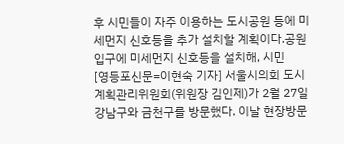후 시민들이 자주 이용하는 도시공원 등에 미세먼지 신호등을 추가 설치할 계획이다.공원 입구에 미세먼지 신호등을 설치해, 시민
[영등포신문=이현숙 기자] 서울시의회 도시계획관리위원회(위원장 김인제)가 2월 27일 강남구와 금천구를 방문했다. 이날 현장방문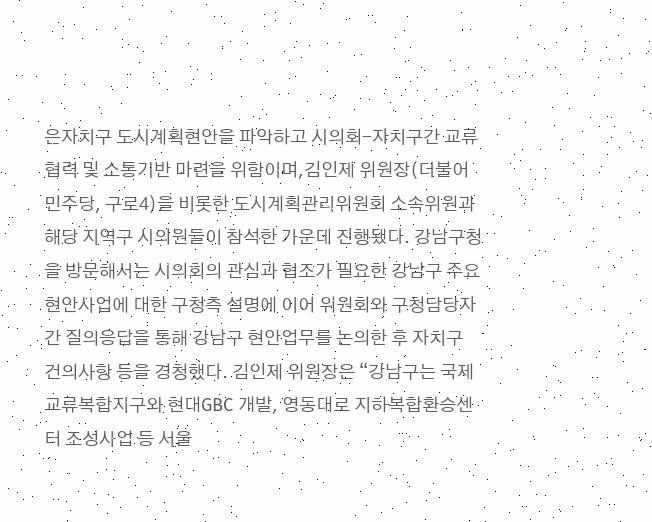은자치구 도시계획현안을 파악하고 시의회-자치구간 교류협력 및 소통기반 마련을 위함이며,김인제 위원장(더불어민주당, 구로4)을 비롯한 도시계획관리위원회 소속위원과 해당 지역구 시의원들이 참석한 가운데 진행됐다. 강남구청을 방문해서는 시의회의 관심과 협조가 필요한 강남구 주요 현안사업에 대한 구청측 설명에 이어 위원회와 구청담당자간 질의응답을 통해 강남구 현안업무를 논의한 후 자치구 건의사항 등을 경청했다. 김인제 위원장은 “강남구는 국제교류복합지구와 현대GBC 개발, 영동대로 지하복합환승센터 조성사업 등 서울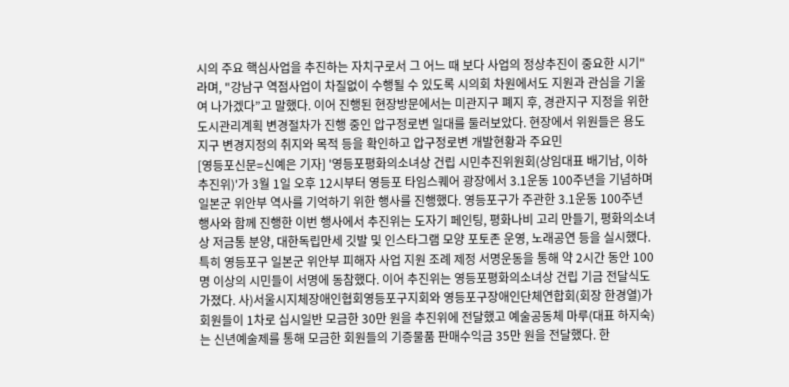시의 주요 핵심사업을 추진하는 자치구로서 그 어느 때 보다 사업의 정상추진이 중요한 시기"라며, "강남구 역점사업이 차질없이 수행될 수 있도록 시의회 차원에서도 지원과 관심을 기울여 나가겠다”고 말했다. 이어 진행된 현장방문에서는 미관지구 폐지 후, 경관지구 지정을 위한 도시관리계획 변경절차가 진행 중인 압구정로변 일대를 둘러보았다. 현장에서 위원들은 용도지구 변경지정의 취지와 목적 등을 확인하고 압구정로변 개발현황과 주요민
[영등포신문=신예은 기자] '영등포평화의소녀상 건립 시민추진위원회(상임대표 배기남, 이하 추진위)'가 3월 1일 오후 12시부터 영등포 타임스퀘어 광장에서 3.1운동 100주년을 기념하며 일본군 위안부 역사를 기억하기 위한 행사를 진행했다. 영등포구가 주관한 3.1운동 100주년 행사와 함께 진행한 이번 행사에서 추진위는 도자기 페인팅, 평화나비 고리 만들기, 평화의소녀상 저금통 분양, 대한독립만세 깃발 및 인스타그램 모양 포토존 운영, 노래공연 등을 실시했다.특히 영등포구 일본군 위안부 피해자 사업 지원 조례 제정 서명운동을 통해 약 2시간 동안 100명 이상의 시민들이 서명에 동참했다. 이어 추진위는 영등포평화의소녀상 건립 기금 전달식도 가졌다. 사)서울시지체장애인협회영등포구지회와 영등포구장애인단체연합회(회장 한경열)가 회원들이 1차로 십시일반 모금한 30만 원을 추진위에 전달했고 예술공동체 마루(대표 하지숙)는 신년예술제를 통해 모금한 회원들의 기증물품 판매수익금 35만 원을 전달했다. 한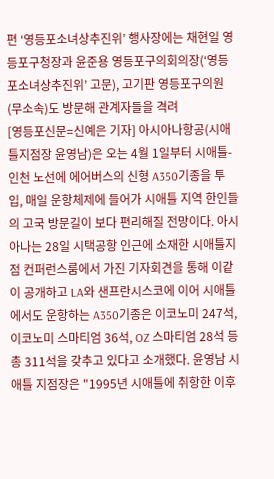편 ‘영등포소녀상추진위’ 행사장에는 채현일 영등포구청장과 윤준용 영등포구의회의장(‘영등포소녀상추진위’ 고문), 고기판 영등포구의원(무소속)도 방문해 관계자들을 격려
[영등포신문=신예은 기자] 아시아나항공(시애틀지점장 윤영남)은 오는 4월 1일부터 시애틀-인천 노선에 에어버스의 신형 A350기종을 투입, 매일 운항체제에 들어가 시애틀 지역 한인들의 고국 방문길이 보다 편리해질 전망이다. 아시아나는 28일 시택공항 인근에 소재한 시애틀지점 컨퍼런스룸에서 가진 기자회견을 통해 이같이 공개하고 LA와 샌프란시스코에 이어 시애틀에서도 운항하는 A350기종은 이코노미 247석, 이코노미 스마티엄 36석, OZ 스마티엄 28석 등 총 311석을 갖추고 있다고 소개했다. 윤영남 시애틀 지점장은 "1995년 시애틀에 취항한 이후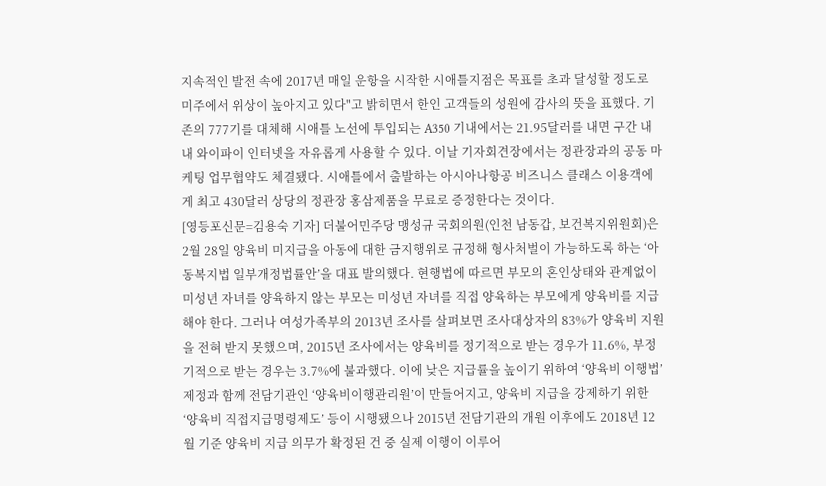지속적인 발전 속에 2017년 매일 운항을 시작한 시애틀지점은 목표를 초과 달성할 정도로 미주에서 위상이 높아지고 있다"고 밝히면서 한인 고객들의 성원에 감사의 뜻을 표했다. 기존의 777기를 대체해 시애틀 노선에 투입되는 A350 기내에서는 21.95달러를 내면 구간 내내 와이파이 인터넷을 자유롭게 사용할 수 있다. 이날 기자회견장에서는 정관장과의 공동 마케팅 업무협약도 체결됐다. 시애틀에서 출발하는 아시아나항공 비즈니스 클래스 이용객에게 최고 430달러 상당의 정관장 홍삼제품을 무료로 증정한다는 것이다.
[영등포신문=김용숙 기자] 더불어민주당 맹성규 국회의원(인천 남동갑, 보건복지위원회)은 2월 28일 양육비 미지급을 아동에 대한 금지행위로 규정해 형사처벌이 가능하도록 하는 ‘아동복지법 일부개정법률안’을 대표 발의했다. 현행법에 따르면 부모의 혼인상태와 관계없이 미성년 자녀를 양육하지 않는 부모는 미성년 자녀를 직접 양육하는 부모에게 양육비를 지급해야 한다. 그러나 여성가족부의 2013년 조사를 살펴보면 조사대상자의 83%가 양육비 지원을 전혀 받지 못했으며, 2015년 조사에서는 양육비를 정기적으로 받는 경우가 11.6%, 부정기적으로 받는 경우는 3.7%에 불과했다. 이에 낮은 지급률을 높이기 위하여 ‘양육비 이행법’ 제정과 함께 전담기관인 ‘양육비이행관리원’이 만들어지고, 양육비 지급을 강제하기 위한 ‘양육비 직접지급명령제도’ 등이 시행됐으나 2015년 전담기관의 개원 이후에도 2018년 12월 기준 양육비 지급 의무가 확정된 건 중 실제 이행이 이루어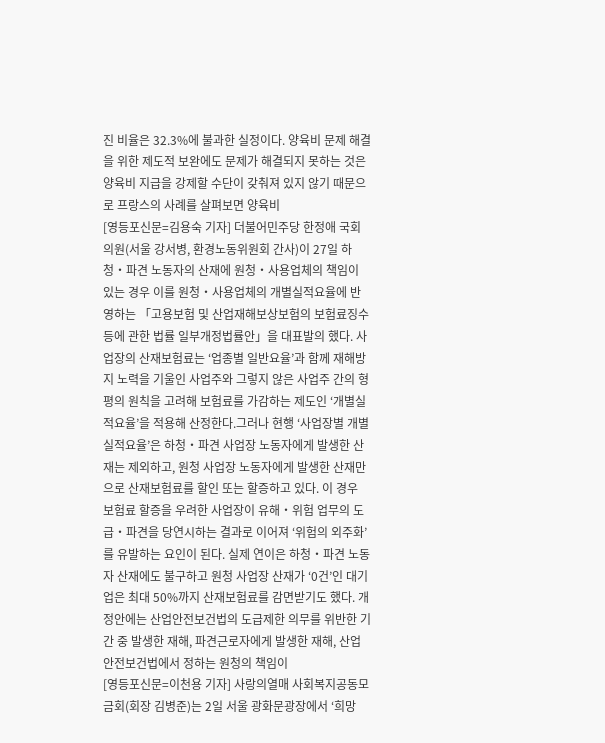진 비율은 32.3%에 불과한 실정이다. 양육비 문제 해결을 위한 제도적 보완에도 문제가 해결되지 못하는 것은 양육비 지급을 강제할 수단이 갖춰져 있지 않기 때문으로 프랑스의 사례를 살펴보면 양육비
[영등포신문=김용숙 기자] 더불어민주당 한정애 국회의원(서울 강서병, 환경노동위원회 간사)이 27일 하청‧파견 노동자의 산재에 원청‧사용업체의 책임이 있는 경우 이를 원청‧사용업체의 개별실적요율에 반영하는 「고용보험 및 산업재해보상보험의 보험료징수 등에 관한 법률 일부개정법률안」을 대표발의 했다. 사업장의 산재보험료는 ‘업종별 일반요율’과 함께 재해방지 노력을 기울인 사업주와 그렇지 않은 사업주 간의 형평의 원칙을 고려해 보험료를 가감하는 제도인 ‘개별실적요율’을 적용해 산정한다.그러나 현행 ‘사업장별 개별실적요율’은 하청‧파견 사업장 노동자에게 발생한 산재는 제외하고, 원청 사업장 노동자에게 발생한 산재만으로 산재보험료를 할인 또는 할증하고 있다. 이 경우 보험료 할증을 우려한 사업장이 유해‧위험 업무의 도급‧파견을 당연시하는 결과로 이어져 ‘위험의 외주화’를 유발하는 요인이 된다. 실제 연이은 하청‧파견 노동자 산재에도 불구하고 원청 사업장 산재가 ‘0건’인 대기업은 최대 50%까지 산재보험료를 감면받기도 했다. 개정안에는 산업안전보건법의 도급제한 의무를 위반한 기간 중 발생한 재해, 파견근로자에게 발생한 재해, 산업안전보건법에서 정하는 원청의 책임이
[영등포신문=이천용 기자] 사랑의열매 사회복지공동모금회(회장 김병준)는 2일 서울 광화문광장에서 ‘희망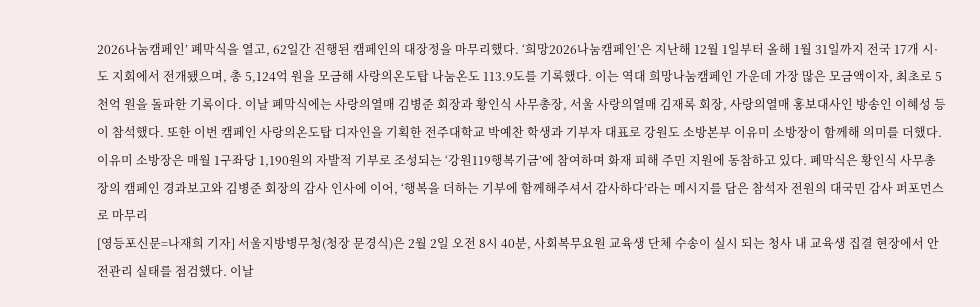2026나눔캠페인’ 폐막식을 열고, 62일간 진행된 캠페인의 대장정을 마무리했다. ‘희망2026나눔캠페인’은 지난해 12월 1일부터 올해 1월 31일까지 전국 17개 시·도 지회에서 전개됐으며, 총 5,124억 원을 모금해 사랑의온도탑 나눔온도 113.9도를 기록했다. 이는 역대 희망나눔캠페인 가운데 가장 많은 모금액이자, 최초로 5천억 원을 돌파한 기록이다. 이날 폐막식에는 사랑의열매 김병준 회장과 황인식 사무총장, 서울 사랑의열매 김재록 회장, 사랑의열매 홍보대사인 방송인 이혜성 등이 참석했다. 또한 이번 캠페인 사랑의온도탑 디자인을 기획한 전주대학교 박예찬 학생과 기부자 대표로 강원도 소방본부 이유미 소방장이 함께해 의미를 더했다. 이유미 소방장은 매월 1구좌당 1,190원의 자발적 기부로 조성되는 ‘강원119행복기금’에 참여하며 화재 피해 주민 지원에 동참하고 있다. 폐막식은 황인식 사무총장의 캠페인 경과보고와 김병준 회장의 감사 인사에 이어, ‘행복을 더하는 기부에 함께해주셔서 감사하다’라는 메시지를 담은 참석자 전원의 대국민 감사 퍼포먼스로 마무리
[영등포신문=나재희 기자] 서울지방병무청(청장 문경식)은 2월 2일 오전 8시 40분, 사회복무요원 교육생 단체 수송이 실시 되는 청사 내 교육생 집결 현장에서 안전관리 실태를 점검했다. 이날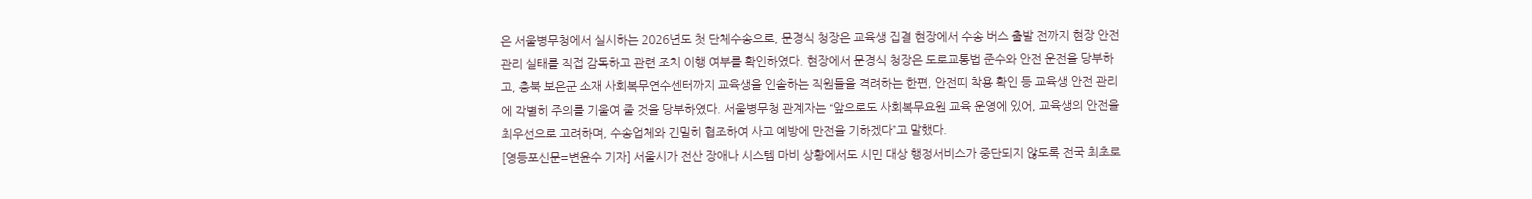은 서울병무청에서 실시하는 2026년도 첫 단체수송으로, 문경식 청장은 교육생 집결 현장에서 수송 버스 출발 전까지 현장 안전 관리 실태를 직접 감독하고 관련 조치 이행 여부를 확인하였다. 현장에서 문경식 청장은 도로교통법 준수와 안전 운전을 당부하고, 충북 보은군 소재 사회복무연수센터까지 교육생을 인솔하는 직원들을 격려하는 한편, 안전띠 착용 확인 등 교육생 안전 관리에 각별히 주의를 기울여 줄 것을 당부하였다. 서울병무청 관계자는 “앞으로도 사회복무요원 교육 운영에 있어, 교육생의 안전을 최우선으로 고려하며, 수송업체와 긴밀히 협조하여 사고 예방에 만전을 기하겠다”고 말했다.
[영등포신문=변윤수 기자] 서울시가 전산 장애나 시스템 마비 상황에서도 시민 대상 행정서비스가 중단되지 않도록 전국 최초로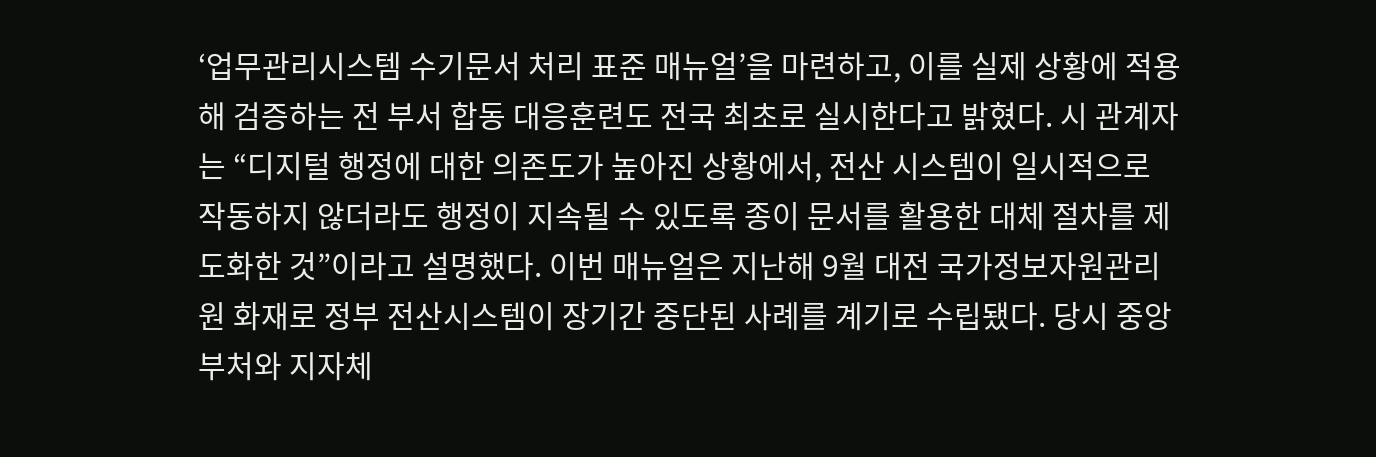‘업무관리시스템 수기문서 처리 표준 매뉴얼’을 마련하고, 이를 실제 상황에 적용해 검증하는 전 부서 합동 대응훈련도 전국 최초로 실시한다고 밝혔다. 시 관계자는 “디지털 행정에 대한 의존도가 높아진 상황에서, 전산 시스템이 일시적으로 작동하지 않더라도 행정이 지속될 수 있도록 종이 문서를 활용한 대체 절차를 제도화한 것”이라고 설명했다. 이번 매뉴얼은 지난해 9월 대전 국가정보자원관리원 화재로 정부 전산시스템이 장기간 중단된 사례를 계기로 수립됐다. 당시 중앙부처와 지자체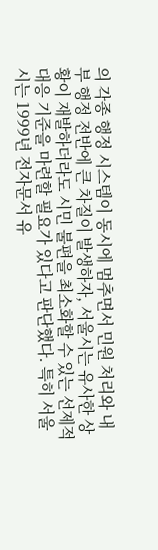의 각종 행정 시스템이 동시에 멈추면서 민원 처리와 내부 행정 전반에 큰 차질이 발생하자, 서울시는 유사한 상황이 재발하더라도 시민 불편을 최소화할 수 있는 선제적 대응 기준을 마련할 필요가 있다고 판단했다. 특히 서울시는 1999년 전자문서 유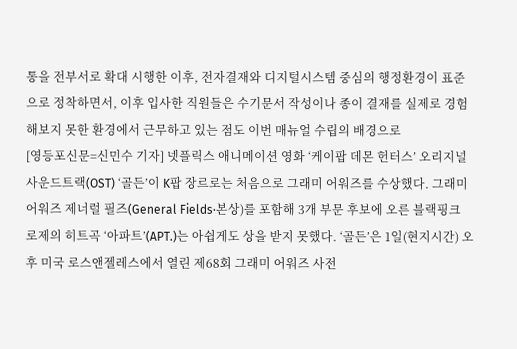통을 전부서로 확대 시행한 이후, 전자결재와 디지털시스템 중심의 행정환경이 표준으로 정착하면서, 이후 입사한 직원들은 수기문서 작성이나 종이 결재를 실제로 경험해보지 못한 환경에서 근무하고 있는 점도 이번 매뉴얼 수립의 배경으로
[영등포신문=신민수 기자] 넷플릭스 애니메이션 영화 ‘케이팝 데몬 헌터스’ 오리지널사운드트랙(OST) ‘골든’이 K팝 장르로는 처음으로 그래미 어워즈를 수상했다. 그래미 어워즈 제너럴 필즈(General Fields·본상)를 포함해 3개 부문 후보에 오른 블랙핑크 로제의 히트곡 ‘아파트’(APT.)는 아쉽게도 상을 받지 못했다. ‘골든’은 1일(현지시간) 오후 미국 로스앤젤레스에서 열린 제68회 그래미 어워즈 사전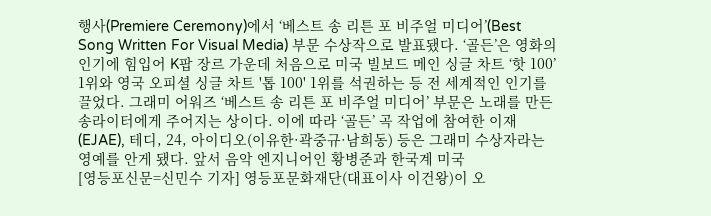행사(Premiere Ceremony)에서 ‘베스트 송 리튼 포 비주얼 미디어’(Best Song Written For Visual Media) 부문 수상작으로 발표됐다. ‘골든’은 영화의 인기에 힘입어 K팝 장르 가운데 처음으로 미국 빌보드 메인 싱글 차트 ‘핫 100’ 1위와 영국 오피셜 싱글 차트 '톱 100' 1위를 석권하는 등 전 세계적인 인기를 끌었다. 그래미 어워즈 ‘베스트 송 리튼 포 비주얼 미디어’ 부문은 노래를 만든 송라이터에게 주어지는 상이다. 이에 따라 ‘골든’ 곡 작업에 참여한 이재(EJAE), 테디, 24, 아이디오(이유한·곽중규·남희동) 등은 그래미 수상자라는 영예를 안게 됐다. 앞서 음악 엔지니어인 황병준과 한국계 미국
[영등포신문=신민수 기자] 영등포문화재단(대표이사 이건왕)이 오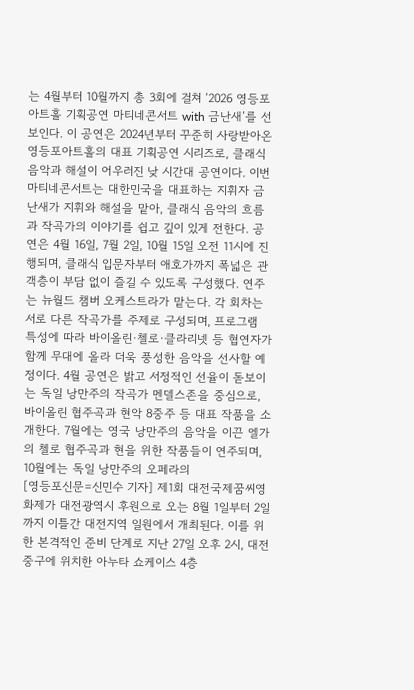는 4월부터 10월까지 총 3회에 걸쳐 ‘2026 영등포아트홀 기획공연 마티네콘서트 with 금난새’를 선보인다. 이 공연은 2024년부터 꾸준히 사랑받아온 영등포아트홀의 대표 기획공연 시리즈로, 클래식 음악과 해설이 어우러진 낮 시간대 공연이다. 이번 마티네콘서트는 대한민국을 대표하는 지휘자 금난새가 지휘와 해설을 맡아, 클래식 음악의 흐름과 작곡가의 이야기를 쉽고 깊이 있게 전한다. 공연은 4월 16일, 7월 2일, 10월 15일 오전 11시에 진행되며, 클래식 입문자부터 애호가까지 폭넓은 관객층이 부담 없이 즐길 수 있도록 구성했다. 연주는 뉴월드 챔버 오케스트라가 맡는다. 각 회차는 서로 다른 작곡가를 주제로 구성되며, 프로그램 특성에 따라 바이올린·첼로·클라리넷 등 협연자가 함께 무대에 올라 더욱 풍성한 음악을 선사할 예정이다. 4월 공연은 밝고 서정적인 선율이 돋보이는 독일 낭만주의 작곡가 멘델스존을 중심으로, 바이올린 협주곡과 현악 8중주 등 대표 작품을 소개한다. 7월에는 영국 낭만주의 음악을 이끈 엘가의 첼로 협주곡과 현을 위한 작품들이 연주되며, 10월에는 독일 낭만주의 오페라의
[영등포신문=신민수 기자] 제1회 대전국제꿈씨영화제가 대전광역시 후원으로 오는 8월 1일부터 2일까지 이틀간 대전지역 일원에서 개최된다. 이를 위한 본격적인 준비 단계로 지난 27일 오후 2시, 대전 중구에 위치한 아누타 쇼케이스 4층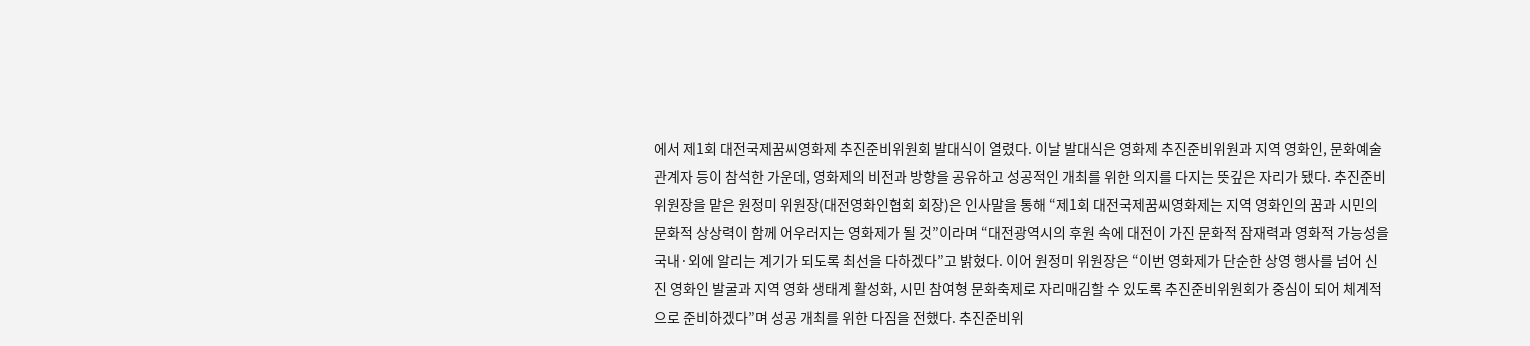에서 제1회 대전국제꿈씨영화제 추진준비위원회 발대식이 열렸다. 이날 발대식은 영화제 추진준비위원과 지역 영화인, 문화예술 관계자 등이 참석한 가운데, 영화제의 비전과 방향을 공유하고 성공적인 개최를 위한 의지를 다지는 뜻깊은 자리가 됐다. 추진준비위원장을 맡은 원정미 위원장(대전영화인협회 회장)은 인사말을 통해 “제1회 대전국제꿈씨영화제는 지역 영화인의 꿈과 시민의 문화적 상상력이 함께 어우러지는 영화제가 될 것”이라며 “대전광역시의 후원 속에 대전이 가진 문화적 잠재력과 영화적 가능성을 국내·외에 알리는 계기가 되도록 최선을 다하겠다”고 밝혔다. 이어 원정미 위원장은 “이번 영화제가 단순한 상영 행사를 넘어 신진 영화인 발굴과 지역 영화 생태계 활성화, 시민 참여형 문화축제로 자리매김할 수 있도록 추진준비위원회가 중심이 되어 체계적으로 준비하겠다”며 성공 개최를 위한 다짐을 전했다. 추진준비위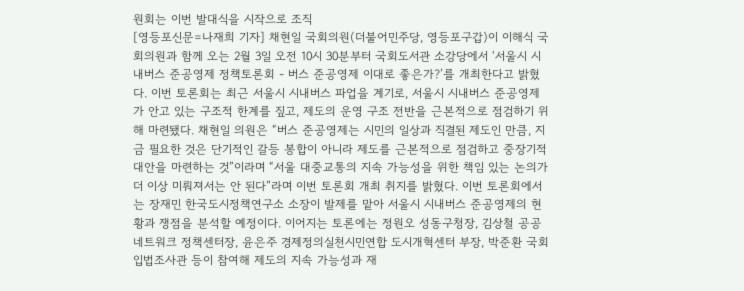원회는 이번 발대식을 시작으로 조직
[영등포신문=나재희 기자] 채현일 국회의원(더불어민주당, 영등포구갑)이 이해식 국회의원과 함께 오는 2월 3일 오전 10시 30분부터 국회도서관 소강당에서 ‘서울시 시내버스 준공영제 정책토론회 - 버스 준공영제 이대로 좋은가?’를 개최한다고 밝혔다. 이번 토론회는 최근 서울시 시내버스 파업을 계기로, 서울시 시내버스 준공영제가 안고 있는 구조적 한계를 짚고, 제도의 운영 구조 전반을 근본적으로 점검하기 위해 마련됐다. 채현일 의원은 “버스 준공영제는 시민의 일상과 직결된 제도인 만큼, 지금 필요한 것은 단기적인 갈등 봉합이 아니라 제도를 근본적으로 점검하고 중장기적 대안을 마련하는 것”이라며 “서울 대중교통의 지속 가능성을 위한 책임 있는 논의가 더 이상 미뤄져서는 안 된다”라며 이번 토론회 개최 취지를 밝혔다. 이번 토론회에서는 장재민 한국도시정책연구소 소장이 발제를 맡아 서울시 시내버스 준공영제의 현황과 쟁점을 분석할 예정이다. 이어지는 토론에는 정원오 성동구청장, 김상철 공공네트워크 정책센터장, 윤은주 경제정의실천시민연합 도시개혁센터 부장, 박준환 국회입법조사관 등이 참여해 제도의 지속 가능성과 재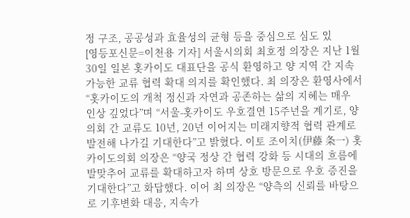정 구조, 공공성과 효율성의 균형 등을 중심으로 심도 있
[영등포신문=이천용 기자] 서울시의회 최호정 의장은 지난 1월 30일 일본 홋카이도 대표단을 공식 환영하고 양 지역 간 지속 가능한 교류 협력 확대 의지를 확인했다. 최 의장은 환영사에서 “홋카이도의 개척 정신과 자연과 공존하는 삶의 지혜는 매우 인상 깊었다”며 “서울-홋카이도 우호결연 15주년을 계기로, 양 의회 간 교류도 10년, 20년 이어지는 미래지향적 협력 관계로 발전해 나가길 기대한다”고 밝혔다. 이토 조이치(伊藤 条一) 홋카이도의회 의장은 “양국 정상 간 협력 강화 등 시대의 흐름에 발맞추어 교류를 확대하고자 하며 상호 방문으로 우호 증진을 기대한다”고 화답했다. 이어 최 의장은 “양측의 신뢰를 바탕으로 기후변화 대응, 지속가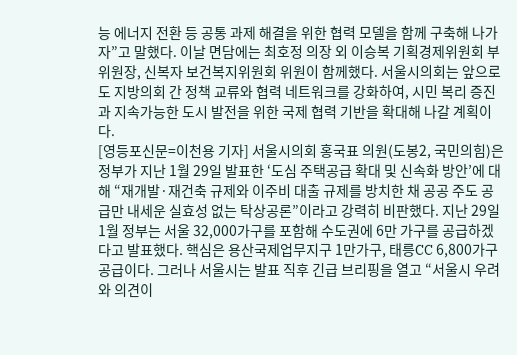능 에너지 전환 등 공통 과제 해결을 위한 협력 모델을 함께 구축해 나가자”고 말했다. 이날 면담에는 최호정 의장 외 이승복 기획경제위원회 부위원장, 신복자 보건복지위원회 위원이 함께했다. 서울시의회는 앞으로도 지방의회 간 정책 교류와 협력 네트워크를 강화하여, 시민 복리 증진과 지속가능한 도시 발전을 위한 국제 협력 기반을 확대해 나갈 계획이다.
[영등포신문=이천용 기자] 서울시의회 홍국표 의원(도봉2, 국민의힘)은 정부가 지난 1월 29일 발표한 ‘도심 주택공급 확대 및 신속화 방안’에 대해 “재개발·재건축 규제와 이주비 대출 규제를 방치한 채 공공 주도 공급만 내세운 실효성 없는 탁상공론”이라고 강력히 비판했다. 지난 29일 1월 정부는 서울 32,000가구를 포함해 수도권에 6만 가구를 공급하겠다고 발표했다. 핵심은 용산국제업무지구 1만가구, 태릉CC 6,800가구 공급이다. 그러나 서울시는 발표 직후 긴급 브리핑을 열고 “서울시 우려와 의견이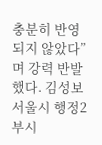충분히 반영되지 않았다”며 강력 반발했다. 김성보 서울시 행정2부시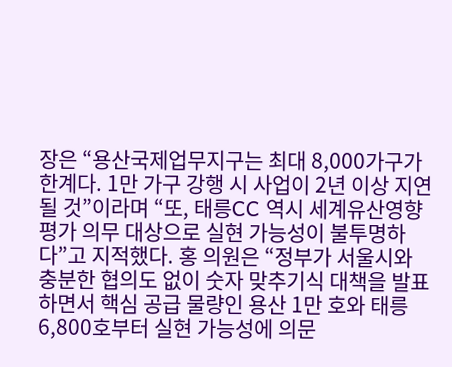장은 “용산국제업무지구는 최대 8,000가구가 한계다. 1만 가구 강행 시 사업이 2년 이상 지연될 것”이라며 “또, 태릉CC 역시 세계유산영향평가 의무 대상으로 실현 가능성이 불투명하다”고 지적했다. 홍 의원은 “정부가 서울시와 충분한 협의도 없이 숫자 맞추기식 대책을 발표하면서 핵심 공급 물량인 용산 1만 호와 태릉 6,800호부터 실현 가능성에 의문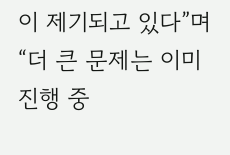이 제기되고 있다”며 “더 큰 문제는 이미 진행 중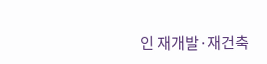인 재개발·재건축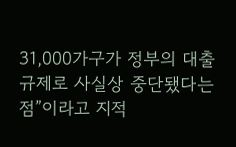31,000가구가 정부의 대출 규제로 사실상 중단됐다는 점”이라고 지적